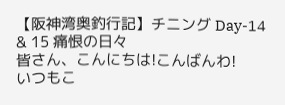【阪神湾奥釣行記】チニング Day-14 & 15 痛恨の日々
皆さん、こんにちは!こんばんわ!
いつもこ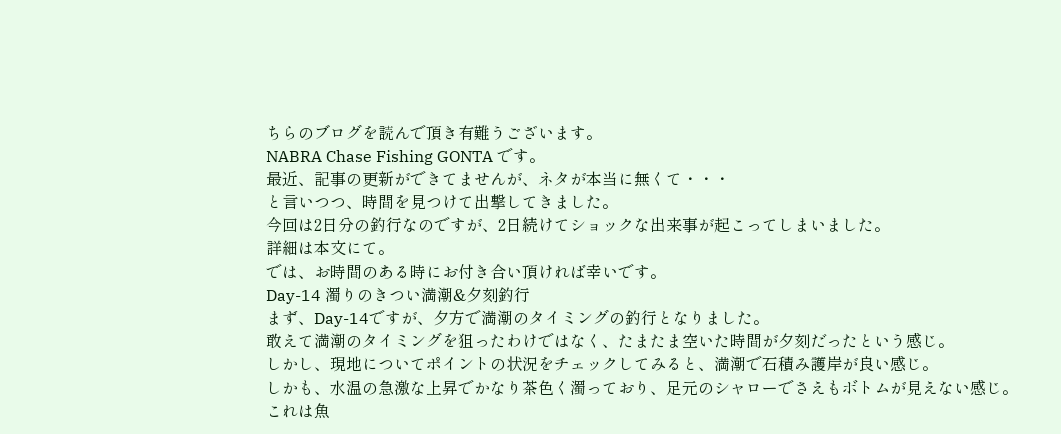ちらのブログを読んで頂き有難うございます。
NABRA Chase Fishing GONTA です。
最近、記事の更新ができてませんが、ネタが本当に無くて・・・
と言いつつ、時間を見つけて出撃してきました。
今回は2日分の釣行なのですが、2日続けてショックな出来事が起こってしまいました。
詳細は本文にて。
では、お時間のある時にお付き合い頂ければ幸いです。
Day-14 濁りのきつい満潮&夕刻釣行
まず、Day-14ですが、夕方で満潮のタイミングの釣行となりました。
敢えて満潮のタイミングを狙ったわけではなく、たまたま空いた時間が夕刻だったという感じ。
しかし、現地についてポイントの状況をチェックしてみると、満潮で石積み護岸が良い感じ。
しかも、水温の急激な上昇でかなり茶色く濁っており、足元のシャローでさえもボトムが見えない感じ。
これは魚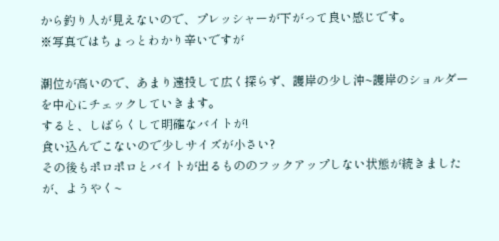から釣り人が見えないので、プレッシャーが下がって良い感じです。
※写真ではちょっとわかり辛いですが

潮位が高いので、あまり遠投して広く探らず、護岸の少し沖~護岸のショルダーを中心にチェックしていきます。
すると、しばらくして明確なバイトが!
食い込んでこないので少しサイズが小さい?
その後もポロポロとバイトが出るもののフックアップしない状態が続きましたが、ようやく~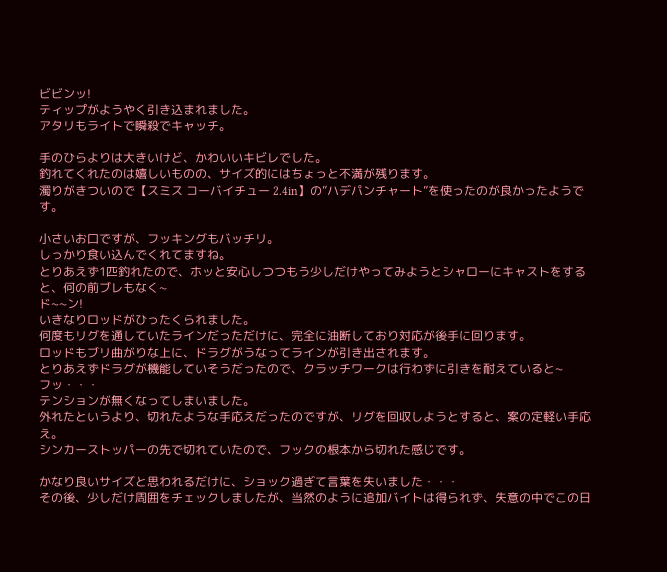ビビンッ!
ティップがようやく引き込まれました。
アタリもライトで瞬殺でキャッチ。

手のひらよりは大きいけど、かわいいキビレでした。
釣れてくれたのは嬉しいものの、サイズ的にはちょっと不満が残ります。
濁りがきついので【スミス コーバイチュー 2.4in】の”ハデパンチャート”を使ったのが良かったようです。

小さいお口ですが、フッキングもバッチリ。
しっかり食い込んでくれてますね。
とりあえず1匹釣れたので、ホッと安心しつつもう少しだけやってみようとシャローにキャストをすると、何の前ブレもなく~
ド~~ン!
いきなりロッドがひったくられました。
何度もリグを通していたラインだっただけに、完全に油断しており対応が後手に回ります。
ロッドもブリ曲がりな上に、ドラグがうなってラインが引き出されます。
とりあえずドラグが機能していそうだったので、クラッチワークは行わずに引きを耐えていると~
フッ・・・
テンションが無くなってしまいました。
外れたというより、切れたような手応えだったのですが、リグを回収しようとすると、案の定軽い手応え。
シンカーストッパーの先で切れていたので、フックの根本から切れた感じです。

かなり良いサイズと思われるだけに、ショック過ぎて言葉を失いました・・・
その後、少しだけ周囲をチェックしましたが、当然のように追加バイトは得られず、失意の中でこの日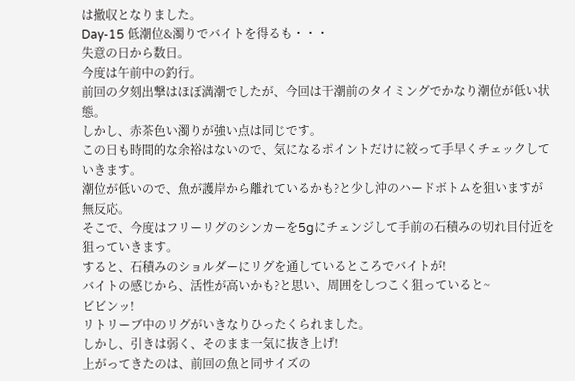は撤収となりました。
Day-15 低潮位&濁りでバイトを得るも・・・
失意の日から数日。
今度は午前中の釣行。
前回の夕刻出撃はほぼ満潮でしたが、今回は干潮前のタイミングでかなり潮位が低い状態。
しかし、赤茶色い濁りが強い点は同じです。
この日も時間的な余裕はないので、気になるポイントだけに絞って手早くチェックしていきます。
潮位が低いので、魚が護岸から離れているかも?と少し沖のハードボトムを狙いますが無反応。
そこで、今度はフリーリグのシンカーを5gにチェンジして手前の石積みの切れ目付近を狙っていきます。
すると、石積みのショルダーにリグを通しているところでバイトが!
バイトの感じから、活性が高いかも?と思い、周囲をしつこく狙っていると~
ビビンッ!
リトリーブ中のリグがいきなりひったくられました。
しかし、引きは弱く、そのまま一気に抜き上げ!
上がってきたのは、前回の魚と同サイズの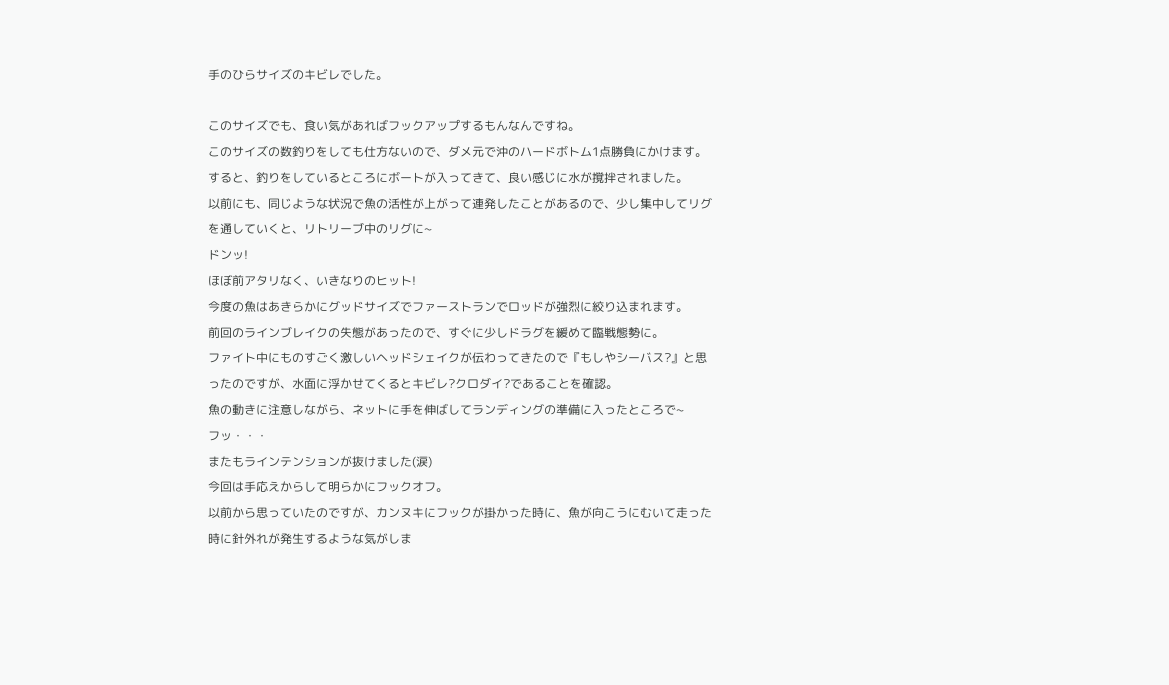手のひらサイズのキビレでした。

このサイズでも、食い気があればフックアップするもんなんですね。
このサイズの数釣りをしても仕方ないので、ダメ元で沖のハードボトム1点勝負にかけます。
すると、釣りをしているところにボートが入ってきて、良い感じに水が撹拌されました。
以前にも、同じような状況で魚の活性が上がって連発したことがあるので、少し集中してリグを通していくと、リトリーブ中のリグに~
ドンッ!
ほぼ前アタリなく、いきなりのヒット!
今度の魚はあきらかにグッドサイズでファーストランでロッドが強烈に絞り込まれます。
前回のラインブレイクの失態があったので、すぐに少しドラグを緩めて臨戦態勢に。
ファイト中にものすごく激しいヘッドシェイクが伝わってきたので『もしやシーバス?』と思ったのですが、水面に浮かせてくるとキビレ?クロダイ?であることを確認。
魚の動きに注意しながら、ネットに手を伸ばしてランディングの準備に入ったところで~
フッ・・・
またもラインテンションが抜けました(涙)
今回は手応えからして明らかにフックオフ。
以前から思っていたのですが、カンヌキにフックが掛かった時に、魚が向こうにむいて走った時に針外れが発生するような気がしま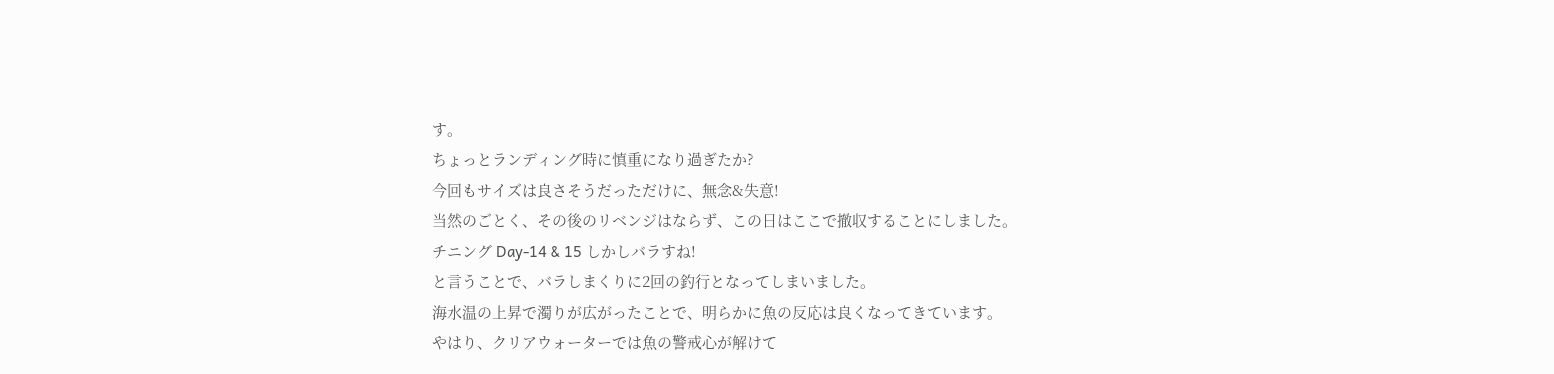す。
ちょっとランディング時に慎重になり過ぎたか?
今回もサイズは良さそうだっただけに、無念&失意!
当然のごとく、その後のリベンジはならず、この日はここで撤収することにしました。
チニング Day-14 & 15 しかしバラすね!
と言うことで、バラしまくりに2回の釣行となってしまいました。
海水温の上昇で濁りが広がったことで、明らかに魚の反応は良くなってきています。
やはり、クリアウォーターでは魚の警戒心が解けて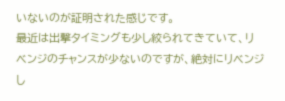いないのが証明された感じです。
最近は出撃タイミングも少し絞られてきていて、リベンジのチャンスが少ないのですが、絶対にリベンジし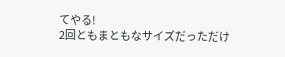てやる!
2回ともまともなサイズだっただけ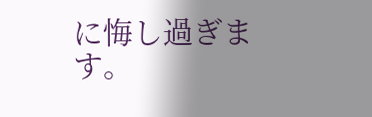に悔し過ぎます。